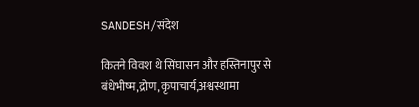SANDESH/संदेश

कितने विवश थे सिंघासन और हस्तिनापुर से बंधेभीष्म,द्रोण,कृपाचार्य,अश्वस्थामा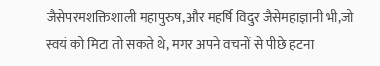जैसेपरमशक्तिशाली महापुरुष,और महर्षि विदुर जैसेमहाज्ञानी भी,जो स्वयं को मिटा तो सकते थे, मगर अपने वचनों से पीछे हटना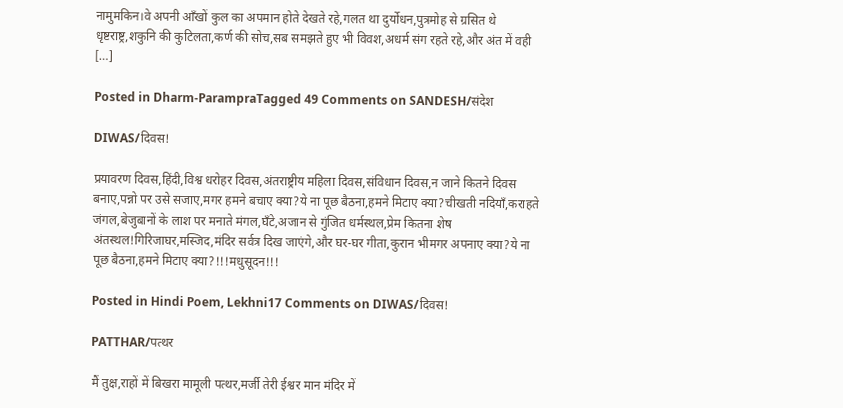नामुमकिन।वे अपनी आँखों कुल का अपमान होते देखते रहे,गलत था दुर्योधन,पुत्रमोह से ग्रसित थे धृष्टराष्ट्र,शकुनि की कुटिलता,कर्ण की सोच,सब समझते हुए भी विवश,अधर्म संग रहते रहे,और अंत में वही […]

Posted in Dharm-ParampraTagged 49 Comments on SANDESH/संदेश

DIWAS/दिवस!

प्रयावरण दिवस,हिंदी,विश्व धरोहर दिवस,अंतराष्ट्रीय महिला दिवस,संविधान दिवस,न जाने कितने दिवस बनाए,पन्नो पर उसे सजाए,मगर हमने बचाए क्या?ये ना पूछ बैठना,हमने मिटाए क्या?चीखती नदियाँ,कराहते जंगल,बेजुबानों के लाश पर मनाते मंगल,घँटे,अजान से गुंजित धर्मस्थल,प्रेम कितना शेष अंतस्थल!गिरिजाघर,मस्जिद,मंदिर सर्वत्र दिख जाएंगे,और घर-घर गीता,कुरान भीमगर अपनाए क्या?ये ना पूछ बैठना,हमने मिटाए क्या?!!!मधुसूदन!!!

Posted in Hindi Poem, Lekhni17 Comments on DIWAS/दिवस!

PATTHAR/पत्थर

मैं तुक्ष,राहों में बिखरा मामूली पत्थर,मर्जी तेरी ईश्वर मान मंदिर में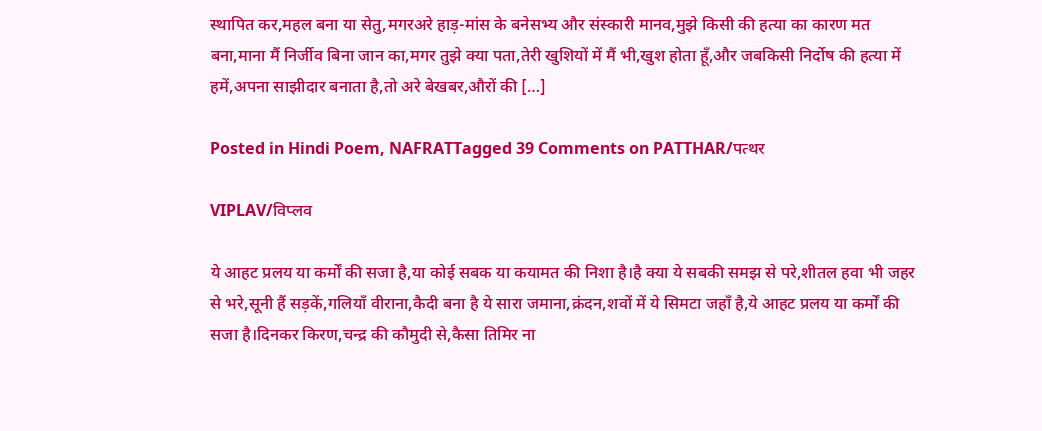स्थापित कर,महल बना या सेतु,मगरअरे हाड़-मांस के बनेसभ्य और संस्कारी मानव,मुझे किसी की हत्या का कारण मत बना,माना मैं निर्जीव बिना जान का,मगर तुझे क्या पता,तेरी खुशियों में मैं भी,खुश होता हूँ,और जबकिसी निर्दोष की हत्या में हमें,अपना साझीदार बनाता है,तो अरे बेखबर,औरों की […]

Posted in Hindi Poem, NAFRATTagged 39 Comments on PATTHAR/पत्थर

VIPLAV/विप्लव

ये आहट प्रलय या कर्मों की सजा है,या कोई सबक या कयामत की निशा है।है क्या ये सबकी समझ से परे,शीतल हवा भी जहर से भरे,सूनी हैं सड़कें,गलियाँ वीराना,कैदी बना है ये सारा जमाना,क्रंदन,शवों में ये सिमटा जहाँ है,ये आहट प्रलय या कर्मों की सजा है।दिनकर किरण,चन्द्र की कौमुदी से,कैसा तिमिर ना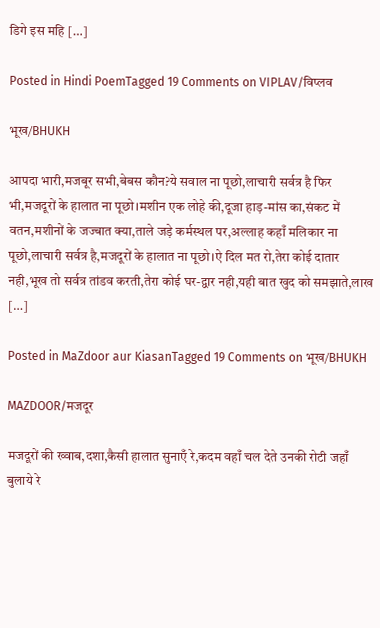डिगे इस महि […]

Posted in Hindi PoemTagged 19 Comments on VIPLAV/विप्लव

भूख/BHUKH

आपदा भारी,मजबूर सभी,बेबस कौन?ये सवाल ना पूछो,लाचारी सर्वत्र है फिर भी,मजदूरों के हालात ना पूछो।मशीन एक लोहे की,दूजा हाड़-मांस का,संकट में वतन,मशीनों के जज्बात क्या,ताले जड़े कर्मस्थल पर,अल्लाह कहाँ मलिकार ना पूछो,लाचारी सर्वत्र है,मजदूरों के हालात ना पूछो।ऐ दिल मत रो,तेरा कोई दातार नही,भूख तो सर्वत्र तांडव करती,तेरा कोई घर-द्वार नही,यही बात खुद को समझाते,लाख […]

Posted in MaZdoor aur KiasanTagged 19 Comments on भूख/BHUKH

MAZDOOR/मजदूर

मजदूरों की ख्वाब,दशा,कैसी हालात सुनाएँ रे,कदम वहाँ चल देते उनकी रोटी जहाँ बुलाये रे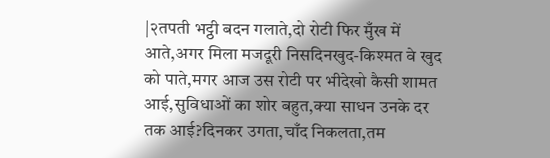|२तपती भट्ठी बदन गलाते,दो रोटी फिर मुँख में आते,अगर मिला मजदूरी निसदिनखुद-किश्मत वे खुद को पाते,मगर आज उस रोटी पर भीदेखो कैसी शामत आई,सुविधाओं का शोर बहुत,क्या साधन उनके दर तक आई?दिनकर उगता,चाँद निकलता,तम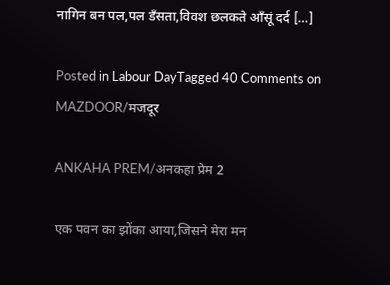नागिन बन पल,पल डँसता,विवश छलकते आँसूं दर्द […]

Posted in Labour DayTagged 40 Comments on MAZDOOR/मजदूर

ANKAHA PREM/अनकहा प्रेम 2

एक पवन का झोंका आया,जिसने मेरा मन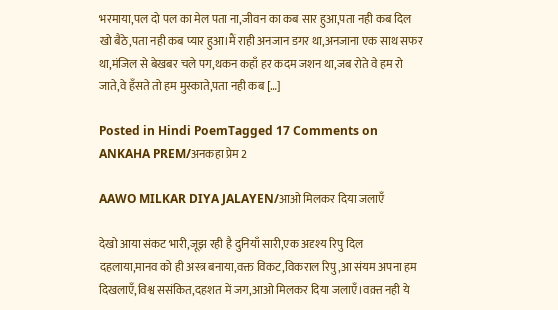भरमाया,पल दो पल का मेल पता ना,जीवन का कब सार हुआ,पता नही कब दिल खो बैठे,पता नही कब प्यार हुआ।मैं राही अनजान डगर था,अनजाना एक साथ सफर था,मंजिल से बेखबर चले पग,थकन कहाँ हर कदम जशन था,जब रोते वे हम रो जाते,वे हँसते तो हम मुस्काते,पता नही कब […]

Posted in Hindi PoemTagged 17 Comments on ANKAHA PREM/अनकहा प्रेम 2

AAWO MILKAR DIYA JALAYEN/आओ मिलकर दिया जलाएँ

देखो आया संकट भारी,जूझ रही है दुनियाँ सारी,एक अदृश्य रिपु दिल दहलाया,मानव को ही अस्त्र बनाया,वक्त विकट,विकराल रिपु,आ संयम अपना हम दिखलाएँ,विश्व ससंकित,दहशत में जग,आओ मिलकर दिया जलाएँ।वक़्त नही ये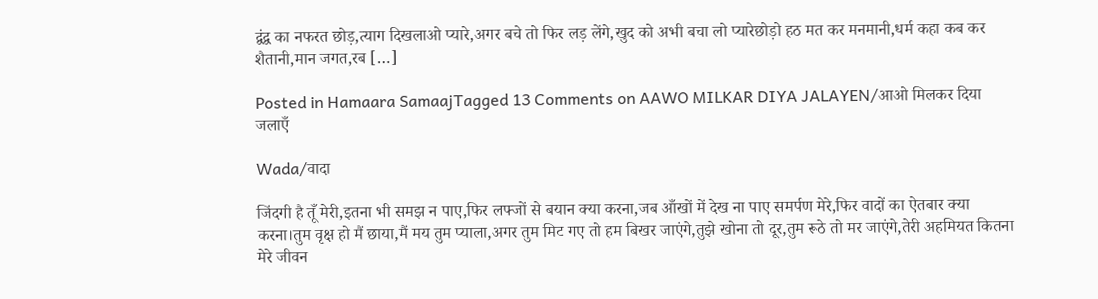द्वंद्व का नफरत छोड़,त्याग दिखलाओ प्यारे,अगर बचे तो फिर लड़ लेंगे,खुद को अभी बचा लो प्यारेछोड़ो हठ मत कर मनमानी,धर्म कहा कब कर शैतानी,मान जगत,रब […]

Posted in Hamaara SamaajTagged 13 Comments on AAWO MILKAR DIYA JALAYEN/आओ मिलकर दिया जलाएँ

Wada/वादा

जिंदगी है तूँ मेरी,इतना भी समझ न पाए,फिर लफ्जों से बयान क्या करना,जब आँखों में देख ना पाए समर्पण मेरे,फिर वादों का ऐतबार क्या करना।तुम वृक्ष हो मैं छाया,मैं मय तुम प्याला,अगर तुम मिट गए तो हम बिखर जाएंगे,तुझे खोना तो दूर,तुम रूठे तो मर जाएंगे,तेरी अहमियत कितना मेरे जीवन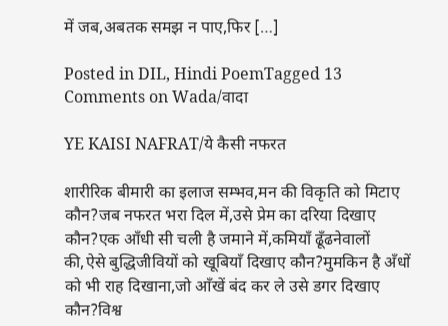में जब,अबतक समझ न पाए,फिर […]

Posted in DIL, Hindi PoemTagged 13 Comments on Wada/वादा

YE KAISI NAFRAT/ये कैसी नफरत

शारीरिक बीमारी का इलाज सम्भव,मन की विकृति को मिटाए कौन?जब नफरत भरा दिल में,उसे प्रेम का दरिया दिखाए कौन?एक आँधी सी चली है जमाने में,कमियाँ ढूँढनेवालों की,ऐसे बुद्धिजीवियों को खूबियाँ दिखाए कौन?मुमकिन है अँधों को भी राह दिखाना,जो आँखें बंद कर ले उसे डगर दिखाए कौन?विश्व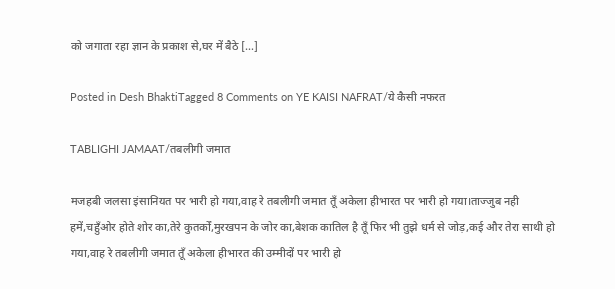को जगाता रहा ज्ञान के प्रकाश से,घर में बैठे […]

Posted in Desh BhaktiTagged 8 Comments on YE KAISI NAFRAT/ये कैसी नफरत

TABLIGHI JAMAAT/तबलीगी जमात

मजहबी जलसा इंसानियत पर भारी हो गया,वाह रे तबलीगी जमात तूँ अकेला हीभारत पर भारी हो गया।ताज्जुब नही हमें,चहुँओर होते शोर का,तेरे कुतर्कों,मुरखपन के जोर का,बेशक कातिल है तूँ फिर भी तुझे धर्म से जोड़,कई और तेरा साथी हो गया,वाह रे तबलीगी जमात तूँ अकेला हीभारत की उम्मीदों पर भारी हो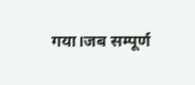गया।जब सम्पूर्ण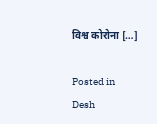विश्व कोरोना […]

Posted in Desh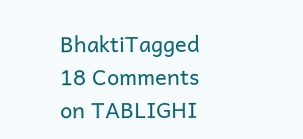BhaktiTagged 18 Comments on TABLIGHI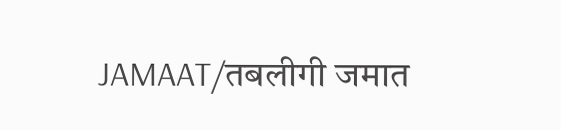JAMAAT/तबलीगी जमात